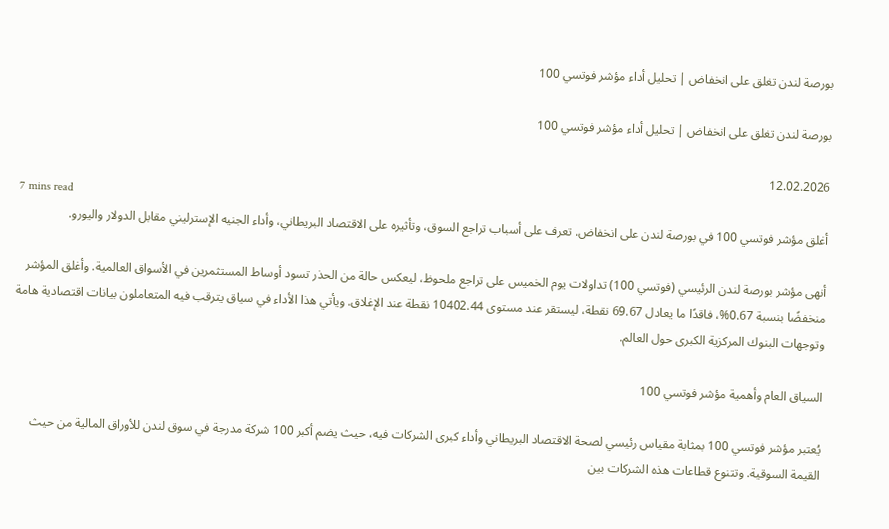بورصة لندن تغلق على انخفاض | تحليل أداء مؤشر فوتسي 100

بورصة لندن تغلق على انخفاض | تحليل أداء مؤشر فوتسي 100

12.02.2026
7 mins read
أغلق مؤشر فوتسي 100 في بورصة لندن على انخفاض. تعرف على أسباب تراجع السوق، وتأثيره على الاقتصاد البريطاني، وأداء الجنيه الإسترليني مقابل الدولار واليورو.

أنهى مؤشر بورصة لندن الرئيسي (فوتسي 100) تداولات يوم الخميس على تراجع ملحوظ، ليعكس حالة من الحذر تسود أوساط المستثمرين في الأسواق العالمية. وأغلق المؤشر منخفضًا بنسبة 0.67%، فاقدًا ما يعادل 69.67 نقطة، ليستقر عند مستوى 10402.44 نقطة عند الإغلاق. ويأتي هذا الأداء في سياق يترقب فيه المتعاملون بيانات اقتصادية هامة وتوجهات البنوك المركزية الكبرى حول العالم.

السياق العام وأهمية مؤشر فوتسي 100

يُعتبر مؤشر فوتسي 100 بمثابة مقياس رئيسي لصحة الاقتصاد البريطاني وأداء كبرى الشركات فيه، حيث يضم أكبر 100 شركة مدرجة في سوق لندن للأوراق المالية من حيث القيمة السوقية. وتتنوع قطاعات هذه الشركات بين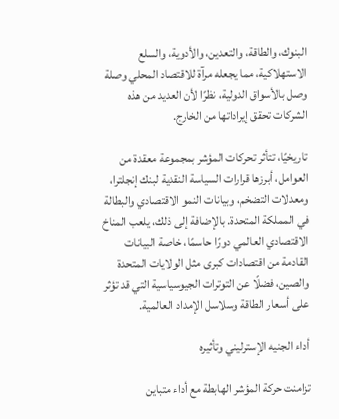البنوك، والطاقة، والتعدين، والأدوية، والسلع الاستهلاكية، مما يجعله مرآة للاقتصاد المحلي وصلة وصل بالأسواق الدولية، نظرًا لأن العديد من هذه الشركات تحقق إيراداتها من الخارج.

تاريخيًا، تتأثر تحركات المؤشر بمجموعة معقدة من العوامل، أبرزها قرارات السياسة النقدية لبنك إنجلترا، ومعدلات التضخم، وبيانات النمو الاقتصادي والبطالة في المملكة المتحدة. بالإضافة إلى ذلك، يلعب المناخ الاقتصادي العالمي دورًا حاسمًا، خاصة البيانات القادمة من اقتصادات كبرى مثل الولايات المتحدة والصين، فضلًا عن التوترات الجيوسياسية التي قد تؤثر على أسعار الطاقة وسلاسل الإمداد العالمية.

أداء الجنيه الإسترليني وتأثيره

تزامنت حركة المؤشر الهابطة مع أداء متباين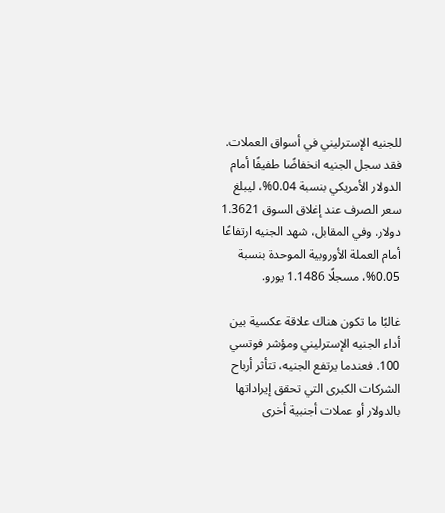للجنيه الإسترليني في أسواق العملات. فقد سجل الجنيه انخفاضًا طفيفًا أمام الدولار الأمريكي بنسبة 0.04%، ليبلغ سعر الصرف عند إغلاق السوق 1.3621 دولار. وفي المقابل، شهد الجنيه ارتفاعًا أمام العملة الأوروبية الموحدة بنسبة 0.05%، مسجلًا 1.1486 يورو.

غالبًا ما تكون هناك علاقة عكسية بين أداء الجنيه الإسترليني ومؤشر فوتسي 100. فعندما يرتفع الجنيه، تتأثر أرباح الشركات الكبرى التي تحقق إيراداتها بالدولار أو عملات أجنبية أخرى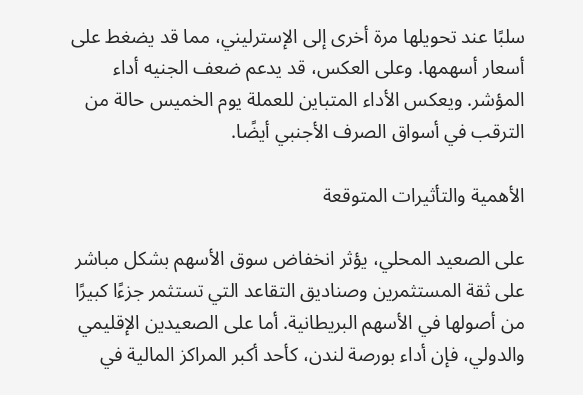سلبًا عند تحويلها مرة أخرى إلى الإسترليني، مما قد يضغط على أسعار أسهمها. وعلى العكس، قد يدعم ضعف الجنيه أداء المؤشر. ويعكس الأداء المتباين للعملة يوم الخميس حالة من الترقب في أسواق الصرف الأجنبي أيضًا.

الأهمية والتأثيرات المتوقعة

على الصعيد المحلي، يؤثر انخفاض سوق الأسهم بشكل مباشر على ثقة المستثمرين وصناديق التقاعد التي تستثمر جزءًا كبيرًا من أصولها في الأسهم البريطانية. أما على الصعيدين الإقليمي والدولي، فإن أداء بورصة لندن، كأحد أكبر المراكز المالية في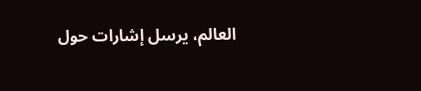العالم، يرسل إشارات حول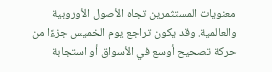معنويات المستثمرين تجاه الأصول الأوروبية والعالمية. وقد يكون تراجع يوم الخميس جزءًا من حركة تصحيح أوسع في الأسواق أو استجابة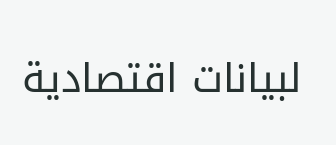لبيانات اقتصادية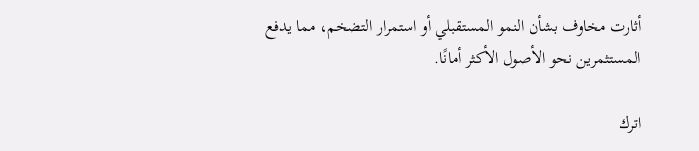أثارت مخاوف بشأن النمو المستقبلي أو استمرار التضخم، مما يدفع المستثمرين نحو الأصول الأكثر أمانًا.

اترك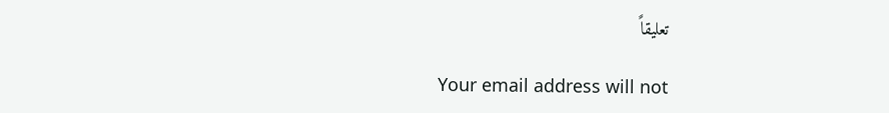تعليقاً

Your email address will not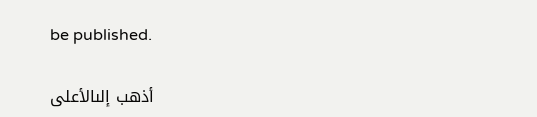be published.

أذهب إلىالأعلى